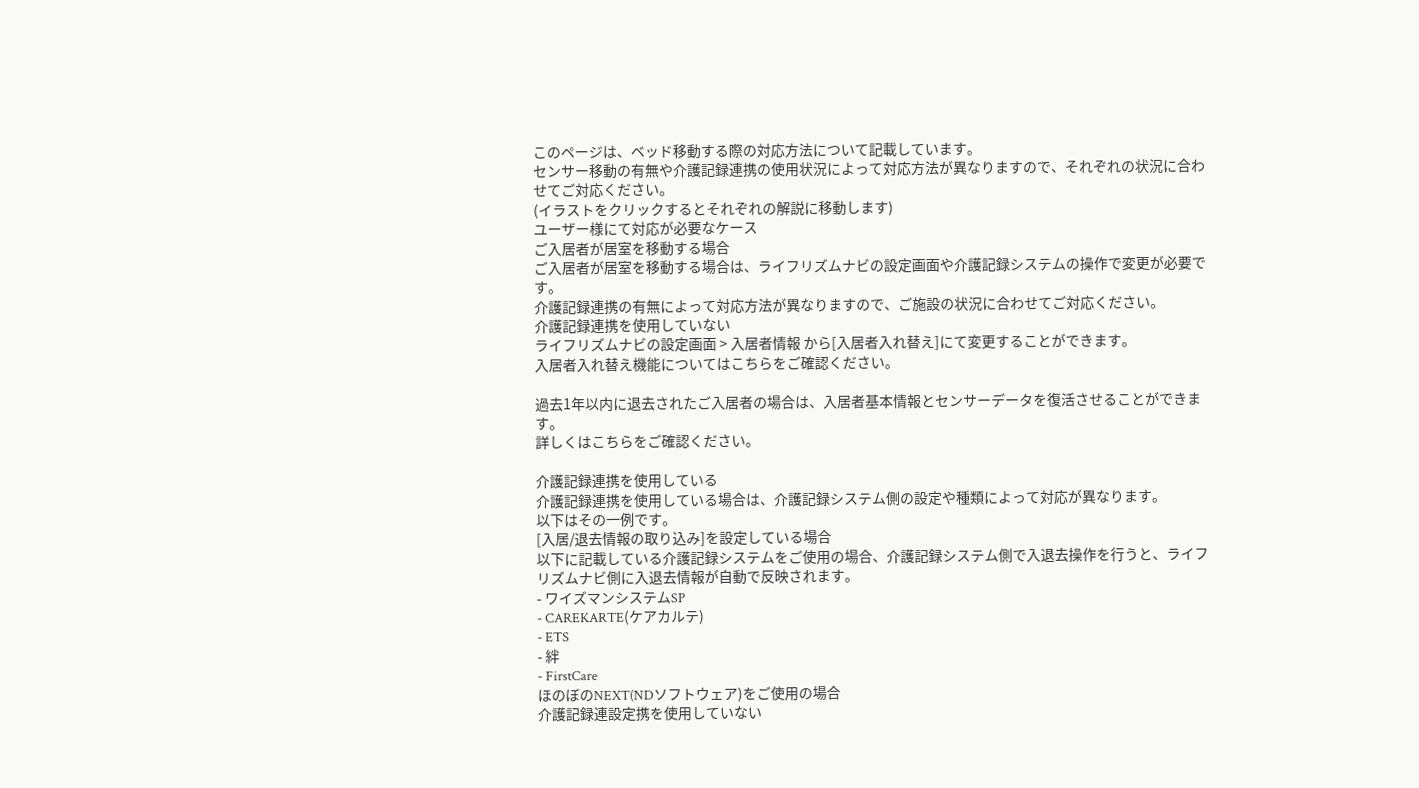このページは、ベッド移動する際の対応方法について記載しています。
センサー移動の有無や介護記録連携の使用状況によって対応方法が異なりますので、それぞれの状況に合わせてご対応ください。
(イラストをクリックするとそれぞれの解説に移動します)
ユーザー様にて対応が必要なケース
ご入居者が居室を移動する場合
ご入居者が居室を移動する場合は、ライフリズムナビの設定画面や介護記録システムの操作で変更が必要です。
介護記録連携の有無によって対応方法が異なりますので、ご施設の状況に合わせてご対応ください。
介護記録連携を使用していない
ライフリズムナビの設定画面 > 入居者情報 から[入居者入れ替え]にて変更することができます。
入居者入れ替え機能についてはこちらをご確認ください。

過去1年以内に退去されたご入居者の場合は、入居者基本情報とセンサーデータを復活させることができます。
詳しくはこちらをご確認ください。

介護記録連携を使用している
介護記録連携を使用している場合は、介護記録システム側の設定や種類によって対応が異なります。
以下はその一例です。
[入居/退去情報の取り込み]を設定している場合
以下に記載している介護記録システムをご使用の場合、介護記録システム側で入退去操作を行うと、ライフリズムナビ側に入退去情報が自動で反映されます。
- ワイズマンシステムSP
- CAREKARTE(ケアカルテ)
- ETS
- 絆
- FirstCare
ほのぼのNEXT(NDソフトウェア)をご使用の場合
介護記録連設定携を使用していない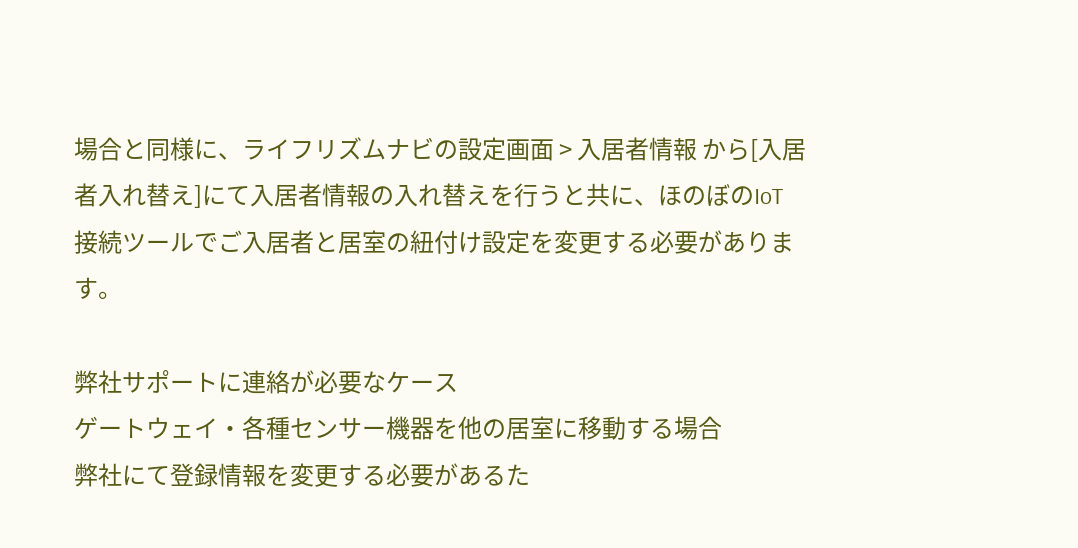場合と同様に、ライフリズムナビの設定画面 > 入居者情報 から[入居者入れ替え]にて入居者情報の入れ替えを行うと共に、ほのぼのIoT接続ツールでご入居者と居室の紐付け設定を変更する必要があります。

弊社サポートに連絡が必要なケース
ゲートウェイ・各種センサー機器を他の居室に移動する場合
弊社にて登録情報を変更する必要があるた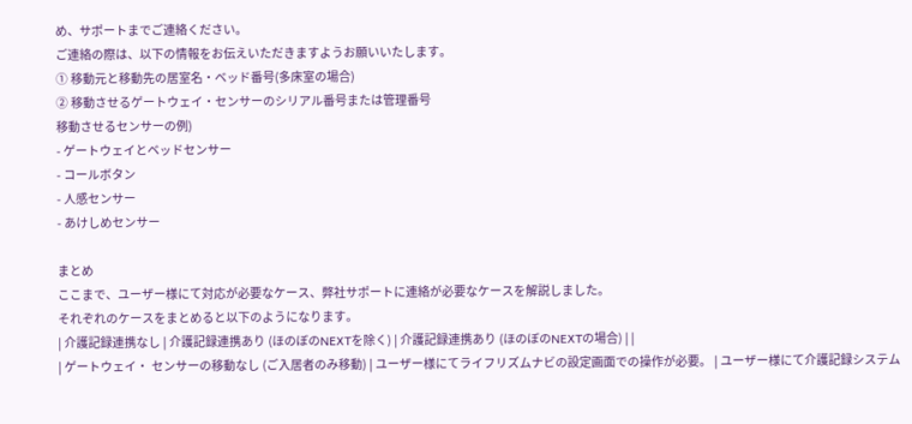め、サポートまでご連絡ください。
ご連絡の際は、以下の情報をお伝えいただきますようお願いいたします。
① 移動元と移動先の居室名・ベッド番号(多床室の場合)
② 移動させるゲートウェイ・センサーのシリアル番号または管理番号
移動させるセンサーの例)
- ゲートウェイとベッドセンサー
- コールボタン
- 人感センサー
- あけしめセンサー

まとめ
ここまで、ユーザー様にて対応が必要なケース、弊社サポートに連絡が必要なケースを解説しました。
それぞれのケースをまとめると以下のようになります。
| 介護記録連携なし | 介護記録連携あり (ほのぼのNEXTを除く) | 介護記録連携あり (ほのぼのNEXTの場合) | |
| ゲートウェイ・ センサーの移動なし (ご入居者のみ移動) | ユーザー様にてライフリズムナビの設定画面での操作が必要。 | ユーザー様にて介護記録システム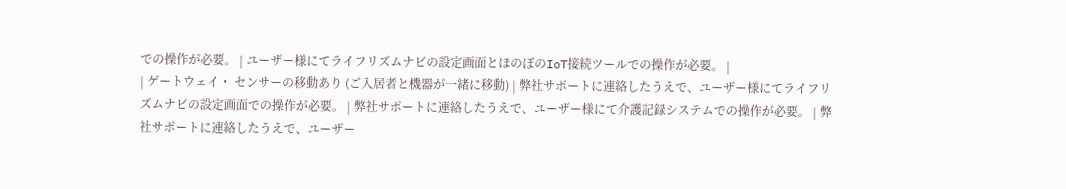での操作が必要。 | ユーザー様にてライフリズムナビの設定画面とほのぼのIoT接続ツールでの操作が必要。 |
| ゲートウェイ・ センサーの移動あり (ご入居者と機器が一緒に移動) | 弊社サポートに連絡したうえで、ユーザー様にてライフリズムナビの設定画面での操作が必要。 | 弊社サポートに連絡したうえで、ユーザー様にて介護記録システムでの操作が必要。 | 弊社サポートに連絡したうえで、ユーザー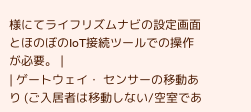様にてライフリズムナビの設定画面とほのぼのIoT接続ツールでの操作が必要。 |
| ゲートウェイ・ センサーの移動あり (ご入居者は移動しない/空室であ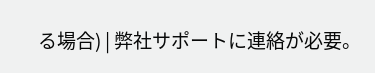る場合) | 弊社サポートに連絡が必要。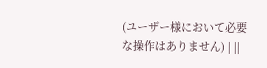(ユーザー様において必要な操作はありません) | ||